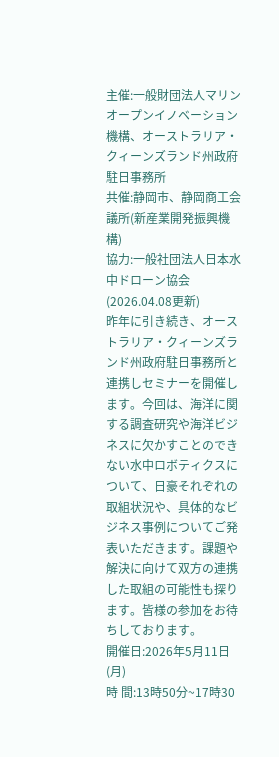主催:一般財団法人マリンオープンイノベーション機構、オーストラリア・クィーンズランド州政府駐日事務所
共催:静岡市、静岡商工会議所(新産業開発振興機構)
協力:一般社団法人日本水中ドローン協会
(2026.04.08更新)
昨年に引き続き、オーストラリア・クィーンズランド州政府駐日事務所と連携しセミナーを開催します。今回は、海洋に関する調査研究や海洋ビジネスに欠かすことのできない水中ロボティクスについて、日豪それぞれの取組状況や、具体的なビジネス事例についてご発表いただきます。課題や解決に向けて双方の連携した取組の可能性も探ります。皆様の参加をお待ちしております。
開催日:2026年5月11日(月)
時 間:13時50分~17時30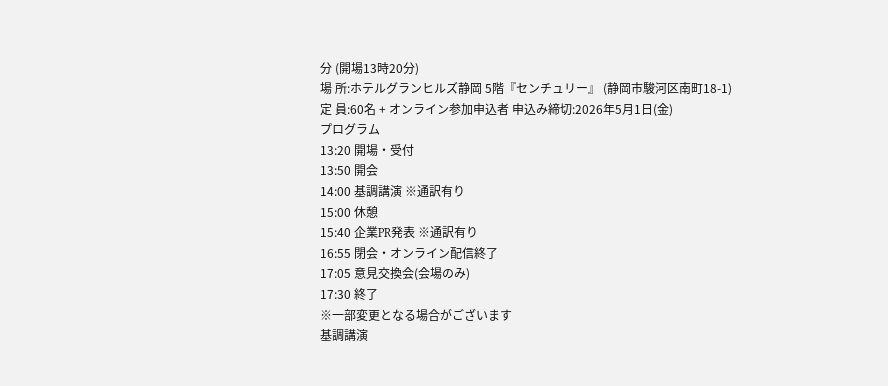分 (開場13時20分)
場 所:ホテルグランヒルズ静岡 5階『センチュリー』 (静岡市駿河区南町18-1)
定 員:60名 + オンライン参加申込者 申込み締切:2026年5月1日(金)
プログラム
13:20 開場・受付
13:50 開会
14:00 基調講演 ※通訳有り
15:00 休憩
15:40 企業PR発表 ※通訳有り
16:55 閉会・オンライン配信終了
17:05 意見交換会(会場のみ)
17:30 終了
※一部変更となる場合がございます
基調講演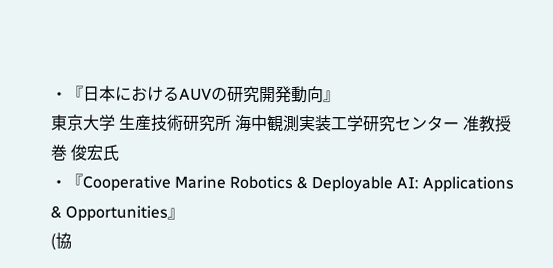・『日本におけるAUVの研究開発動向』
東京大学 生産技術研究所 海中観測実装工学研究センター 准教授 巻 俊宏氏
・『Cooperative Marine Robotics & Deployable AI: Applications & Opportunities』
(協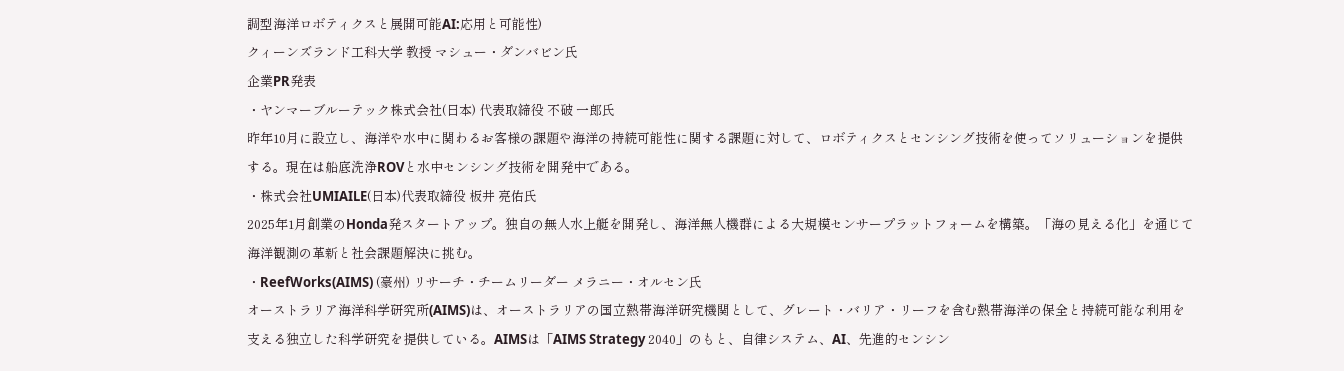調型海洋ロボティクスと展開可能AI:応用と可能性)
クィーンズランド工科大学 教授 マシュー・ダンバビン氏
企業PR発表
・ヤンマーブルーテック株式会社(日本) 代表取締役 不破 一郎氏
昨年10月に設立し、海洋や水中に関わるお客様の課題や海洋の持続可能性に関する課題に対して、ロボティクスとセンシング技術を使ってソリューションを提供する。現在は船底洗浄ROVと水中センシング技術を開発中である。
・株式会社UMIAILE(日本)代表取締役 板井 亮佑氏
2025年1月創業のHonda発スタートアップ。独自の無人水上艇を開発し、海洋無人機群による大規模センサープラットフォームを構築。「海の見える化」を通じて海洋観測の革新と社会課題解決に挑む。
・ReefWorks(AIMS) (豪州) リサーチ・チームリーダー メラニー・オルセン氏
オーストラリア海洋科学研究所(AIMS)は、オーストラリアの国立熱帯海洋研究機関として、グレート・バリア・リーフを含む熱帯海洋の保全と持続可能な利用を支える独立した科学研究を提供している。AIMSは「AIMS Strategy 2040」のもと、自律システム、AI、先進的センシン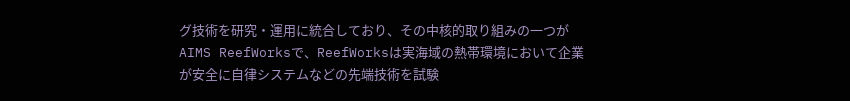グ技術を研究・運用に統合しており、その中核的取り組みの一つがAIMS ReefWorksで、ReefWorksは実海域の熱帯環境において企業が安全に自律システムなどの先端技術を試験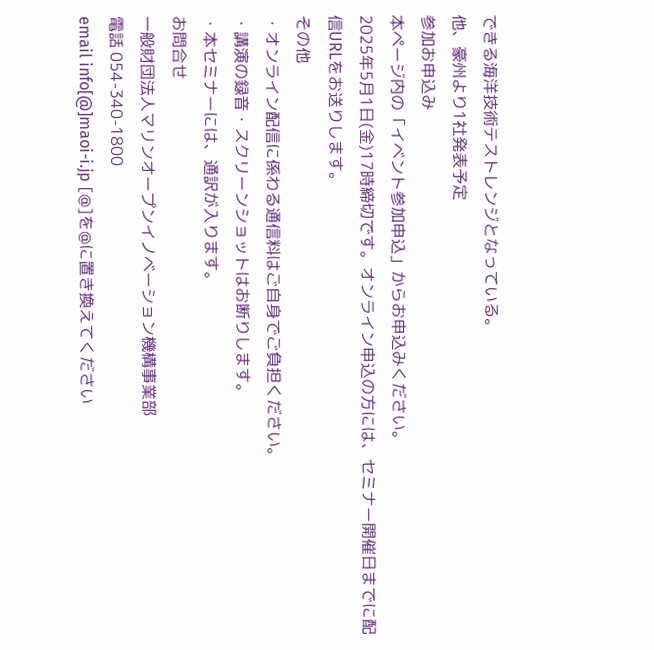できる海洋技術テストレンジとなっている。
他、豪州より1社発表予定
参加お申込み
本ページ内の「イベント参加申込」からお申込みください。
2025年5月1日(金)17時締切です。オンライン申込の方には、セミナー開催日までに配信URLをお送りします。
その他
・オンライン配信に係わる通信料はご自身でご負担ください。
・講演の録音・スクリーンショットはお断りします。
・本セミナーには、通訳が入ります。
お問合せ
一般財団法人マリンオープンイノベーション機構事業部
電話 054-340-1800
email info[@]maoi-i.jp [@]を@に置き換えてください